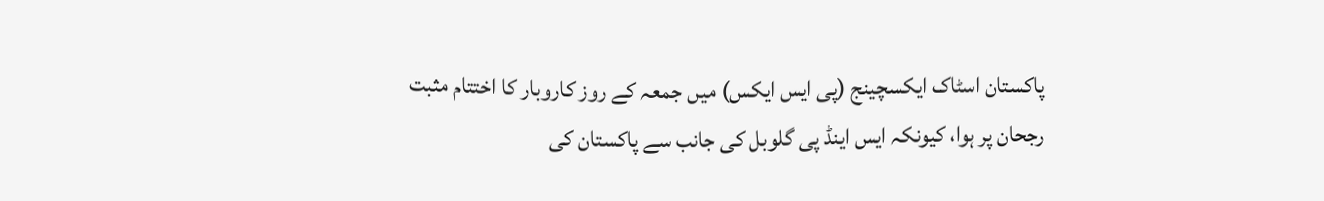پاکستان اسٹاک ایکسچینج (پی ایس ایکس) میں جمعہ کے روز کاروبار کا اختتام مثبت رجحان پر ہوا، کیونکہ ایس اینڈ پی گلوبل کی جانب سے پاکستان کی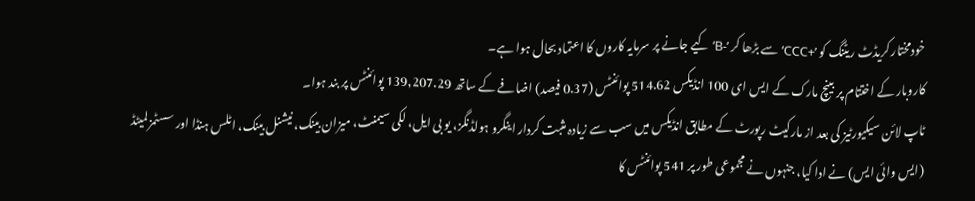خودمختار کریڈٹ ریٹنگ کو ’+CCC‘ سے بڑھا کر ’-B‘ کیے جانے پر سرمایہ کاروں کا اعتماد بحال ہوا ہے۔
کاروبار کے اختتام پر بینچ مارک کے ایس ای 100 انڈیکس 514.62 پوائنٹس (0.37 فیصد) اضافے کے ساتھ 139,207.29 پوائنٹس پر بند ہوا۔
ٹاپ لائن سیکیورٹیز کی بعد از مارکیٹ رپورٹ کے مطابق انڈیکس میں سب سے زیادہ مثبت کردار اینگرو ہولڈنگز، یو بی ایل، لکی سیمنٹ، میزان بینک، نیشنل بینک، اٹلس ہنڈا اور سسٹمز لمیٹڈ (ایس وائی ایس) نے ادا کیا، جنہوں نے مجموعی طور پر 541 پوائنٹس کا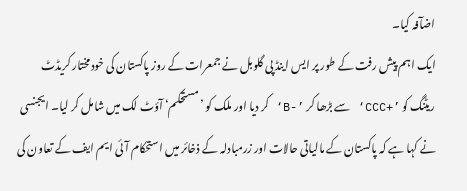اضآفہ کیا۔
ایک اہم پیش رفت کے طور پر ایس اینڈ پی گلوبل نے جمعرات کے روز پاکستان کی خودمختار کریڈٹ ریٹنگ کو ’+CCC‘ سے بڑھا کر ’-B‘ کر دیا اور ملک کو ’مستحکم‘ آؤٹ لک میں شامل کر لیا۔ ایجنسی نے کہا ہے کہ پاکستان کے مالیاتی حالات اور زرمبادلہ کے ذخائر میں استحکام آئی ایم ایف کے تعاون کی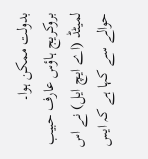بدولت ممکن ہوا۔
بروکریج ہاؤس عارف حبیب لمیٹڈ (اے ایچ ایل) نے اس حوالے سے کہا ہے کہ ایس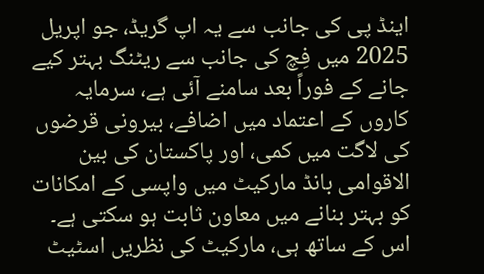اینڈ پی کی جانب سے یہ اپ گریڈ، جو اپریل 2025 میں فِچ کی جانب سے ریٹنگ بہتر کیے جانے کے فوراً بعد سامنے آئی ہے، سرمایہ کاروں کے اعتماد میں اضافے، بیرونی قرضوں کی لاگت میں کمی، اور پاکستان کی بین الاقوامی بانڈ مارکیٹ میں واپسی کے امکانات کو بہتر بنانے میں معاون ثابت ہو سکتی ہے۔
اس کے ساتھ ہی، مارکیٹ کی نظریں اسٹیٹ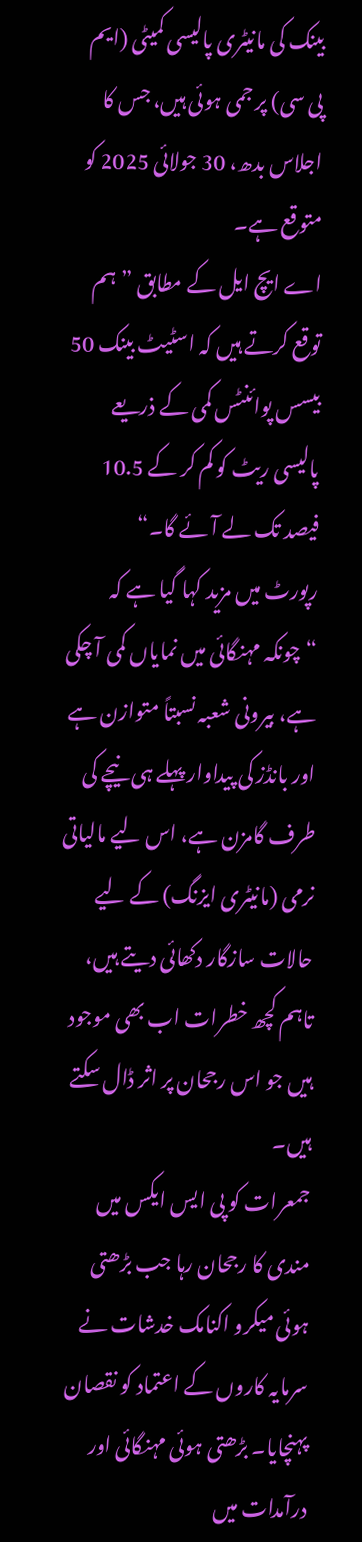بینک کی مانیٹری پالیسی کمیٹی (ایم پی سی) پر جمی ہوئی ہیں، جس کا اجلاس بدھ، 30 جولائی 2025 کو متوقع ہے۔
اے ایچ ایل کے مطابق ”ہم توقع کرتے ہیں کہ اسٹیٹ بینک 50 بیسس پوائنٹس کمی کے ذریعے پالیسی ریٹ کو کم کر کے 10.5 فیصد تک لے آئے گا۔“
رپورٹ میں مزید کہا گیا ہے کہ “چونکہ مہنگائی میں نمایاں کمی آ چکی ہے، بیرونی شعبہ نسبتاً متوازن ہے اور بانڈز کی پیداوار پہلے ہی نیچے کی طرف گامزن ہے، اس لیے مالیاتی نرمی (مانیٹری ایزنگ) کے لیے حالات سازگار دکھائی دیتے ہیں، تاہم کچھ خطرات اب بھی موجود ہیں جو اس رجحان پر اثر ڈال سکتے ہیں۔
جمعرات کو پی ایس ایکس میں مندی کا رجحان رہا جب بڑھتی ہوئی میکرو اکنامک خدشات نے سرمایہ کاروں کے اعتماد کو نقصان پہنچایا۔ بڑھتی ہوئی مہنگائی اور درآمدات میں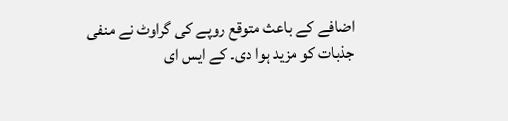اضافے کے باعث متوقع روپے کی گراوٹ نے منفی جذبات کو مزید ہوا دی۔ کے ایس ای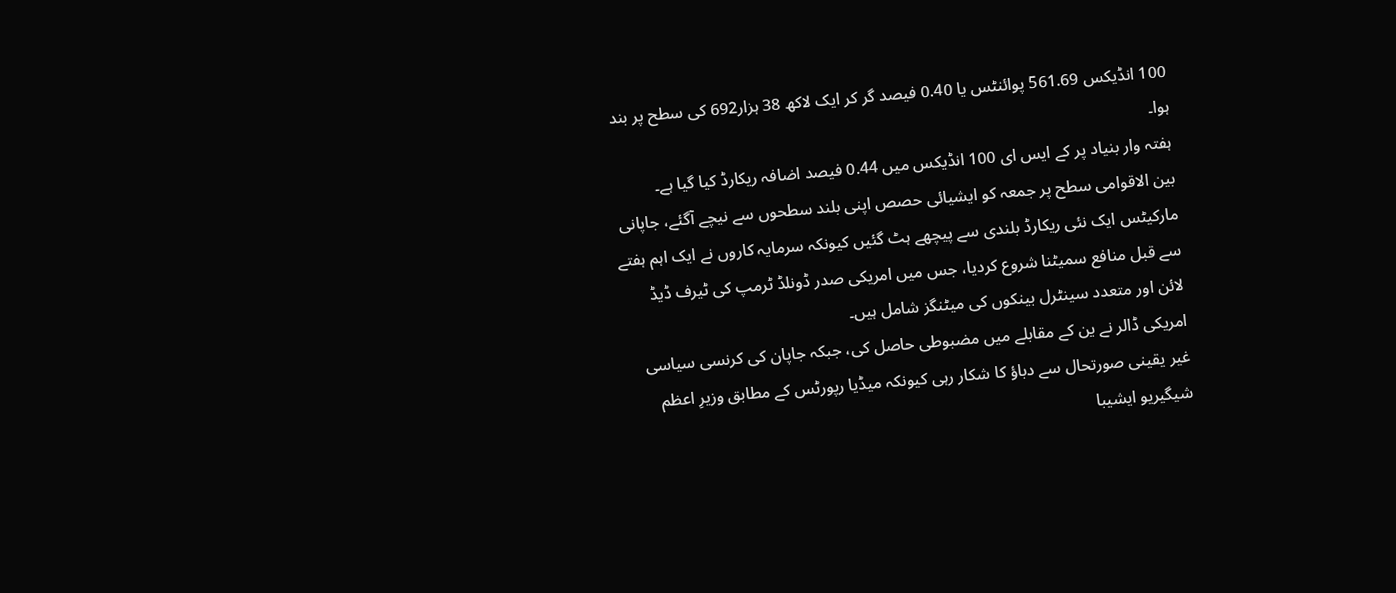100 انڈیکس 561.69 پوائنٹس یا 0.40 فیصد گر کر ایک لاکھ 38 ہزار692 کی سطح پر بند ہوا۔
ہفتہ وار بنیاد پر کے ایس ای 100 انڈیکس میں 0.44 فیصد اضافہ ریکارڈ کیا گیا ہے۔
بین الاقوامی سطح پر جمعہ کو ایشیائی حصص اپنی بلند سطحوں سے نیچے آگئے، جاپانی مارکیٹس ایک نئی ریکارڈ بلندی سے پیچھے ہٹ گئیں کیونکہ سرمایہ کاروں نے ایک اہم ہفتے سے قبل منافع سمیٹنا شروع کردیا، جس میں امریکی صدر ڈونلڈ ٹرمپ کی ٹیرف ڈیڈ لائن اور متعدد سینٹرل بینکوں کی میٹنگز شامل ہیں۔
امریکی ڈالر نے ین کے مقابلے میں مضبوطی حاصل کی، جبکہ جاپان کی کرنسی سیاسی غیر یقینی صورتحال سے دباؤ کا شکار رہی کیونکہ میڈیا رپورٹس کے مطابق وزیرِ اعظم شیگیریو ایشیبا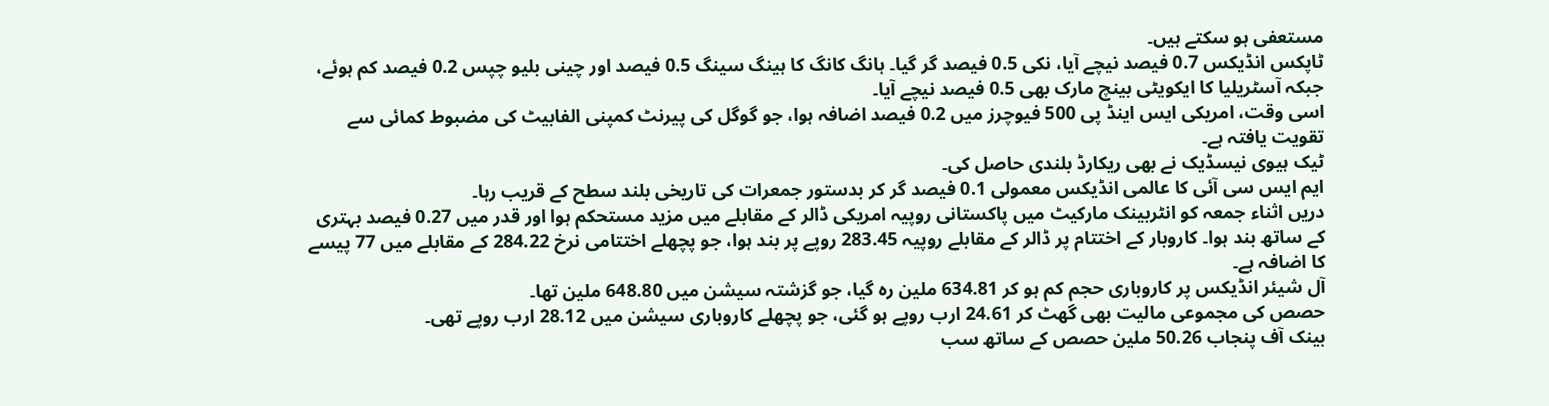مستعفی ہو سکتے ہیں۔
ٹاپکس انڈیکس 0.7 فیصد نیچے آیا، نکی 0.5 فیصد گر گیا۔ ہانگ کانگ کا ہینگ سینگ 0.5 فیصد اور چینی بلیو چپس 0.2 فیصد کم ہوئے، جبکہ آسٹریلیا کا ایکویٹی بینچ مارک بھی 0.5 فیصد نیچے آیا۔
اسی وقت، امریکی ایس اینڈ پی 500 فیوچرز میں 0.2 فیصد اضافہ ہوا، جو گوگل کی پیرنٹ کمپنی الفابیٹ کی مضبوط کمائی سے تقویت یافتہ ہے۔
ٹیک ہیوی نیسڈیک نے بھی ریکارڈ بلندی حاصل کی۔
ایم ایس سی آئی کا عالمی انڈیکس معمولی 0.1 فیصد گر کر بدستور جمعرات کی تاریخی بلند سطح کے قریب رہا۔
دریں اثناء جمعہ کو انٹربینک مارکیٹ میں پاکستانی روپیہ امریکی ڈالر کے مقابلے میں مزید مستحکم ہوا اور قدر میں 0.27 فیصد بہتری کے ساتھ بند ہوا۔ کاروبار کے اختتام پر ڈالر کے مقابلے روپیہ 283.45 روپے پر بند ہوا، جو پچھلے اختتامی نرخ 284.22 کے مقابلے میں 77 پیسے کا اضافہ ہے۔
آل شیئر انڈیکس پر کاروباری حجم کم ہو کر 634.81 ملین رہ گیا، جو گزشتہ سیشن میں 648.80 ملین تھا۔
حصص کی مجموعی مالیت بھی گھٹ کر 24.61 ارب روپے ہو گئی، جو پچھلے کاروباری سیشن میں 28.12 ارب روپے تھی۔
بینک آف پنجاب 50.26 ملین حصص کے ساتھ سب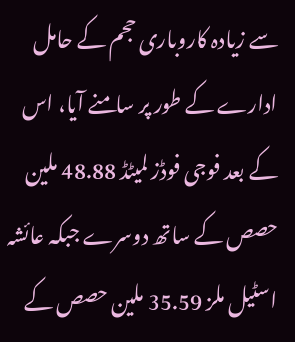سے زیادہ کاروباری حجم کے حامل ادارے کے طور پر سامنے آیا، اس کے بعد فوجی فوڈز لمیٹڈ 48.88 ملین حصص کے ساتھ دوسرے جبکہ عائشہ اسٹیل ملز 35.59 ملین حصص کے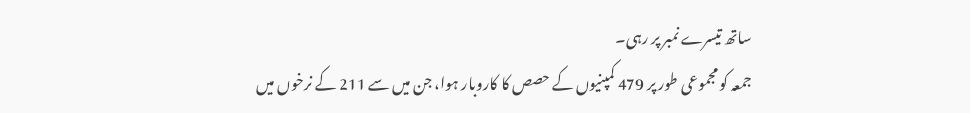ساتھ تیسرے نمبر پر رہی۔
جمعہ کو مجموعی طور پر 479 کمپنیوں کے حصص کا کاروبار ہوا، جن میں سے 211 کے نرخوں میں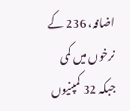اضافہ، 236 کے نرخوں میں کمی جبکہ 32 کمپنیوں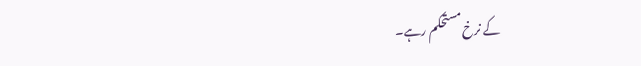کے نرخ مستحکم رہے۔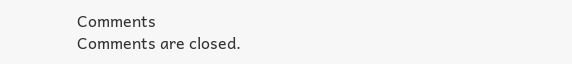Comments
Comments are closed.